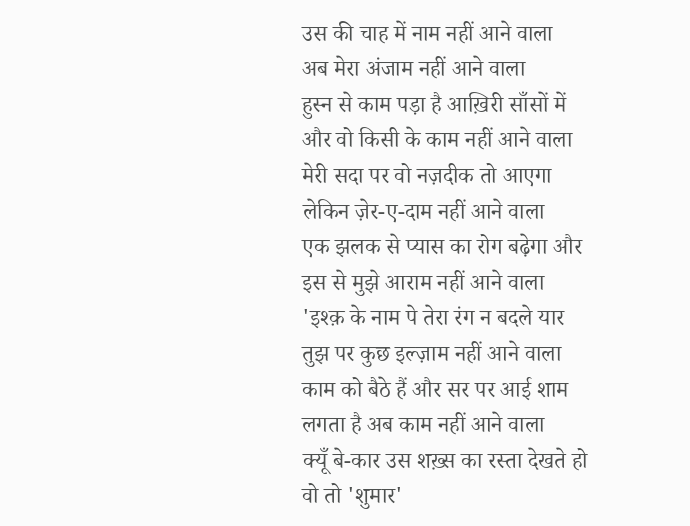उस की चाह में नाम नहीं आने वाला
अब मेरा अंजाम नहीं आने वाला
हुस्न से काम पड़ा है आख़िरी साँसों में
और वो किसी के काम नहीं आने वाला
मेरी सदा पर वो नज़दीक तो आएगा
लेकिन ज़ेर-ए-दाम नहीं आने वाला
एक झलक से प्यास का रोग बढ़ेगा और
इस से मुझे आराम नहीं आने वाला
'इश्क़ के नाम पे तेरा रंग न बदले यार
तुझ पर कुछ इल्ज़ाम नहीं आने वाला
काम को बैठे हैं और सर पर आई शाम
लगता है अब काम नहीं आने वाला
क्यूँ बे-कार उस शख़्स का रस्ता देखते हो
वो तो 'शुमार'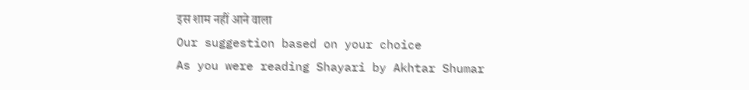इस शाम नहीं आने वाला
Our suggestion based on your choice
As you were reading Shayari by Akhtar Shumar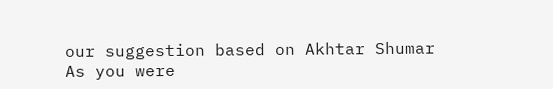our suggestion based on Akhtar Shumar
As you were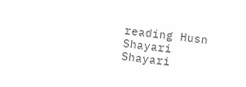reading Husn Shayari Shayari